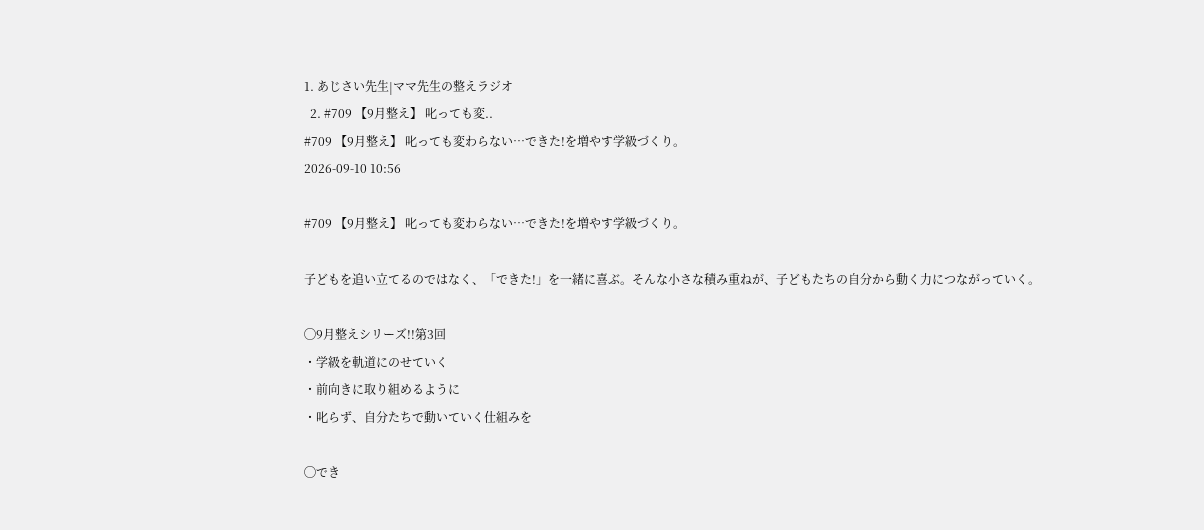1. あじさい先生|ママ先生の整えラジオ
  2. #709 【9月整え】 叱っても変..
#709 【9月整え】 叱っても変わらない…できた!を増やす学級づくり。
2026-09-10 10:56

#709 【9月整え】 叱っても変わらない…できた!を増やす学級づくり。

子どもを追い立てるのではなく、「できた!」を一緒に喜ぶ。そんな小さな積み重ねが、子どもたちの自分から動く力につながっていく。

◯9月整えシリーズ!!第3回
・学級を軌道にのせていく
・前向きに取り組めるように
・叱らず、自分たちで動いていく仕組みを

◯でき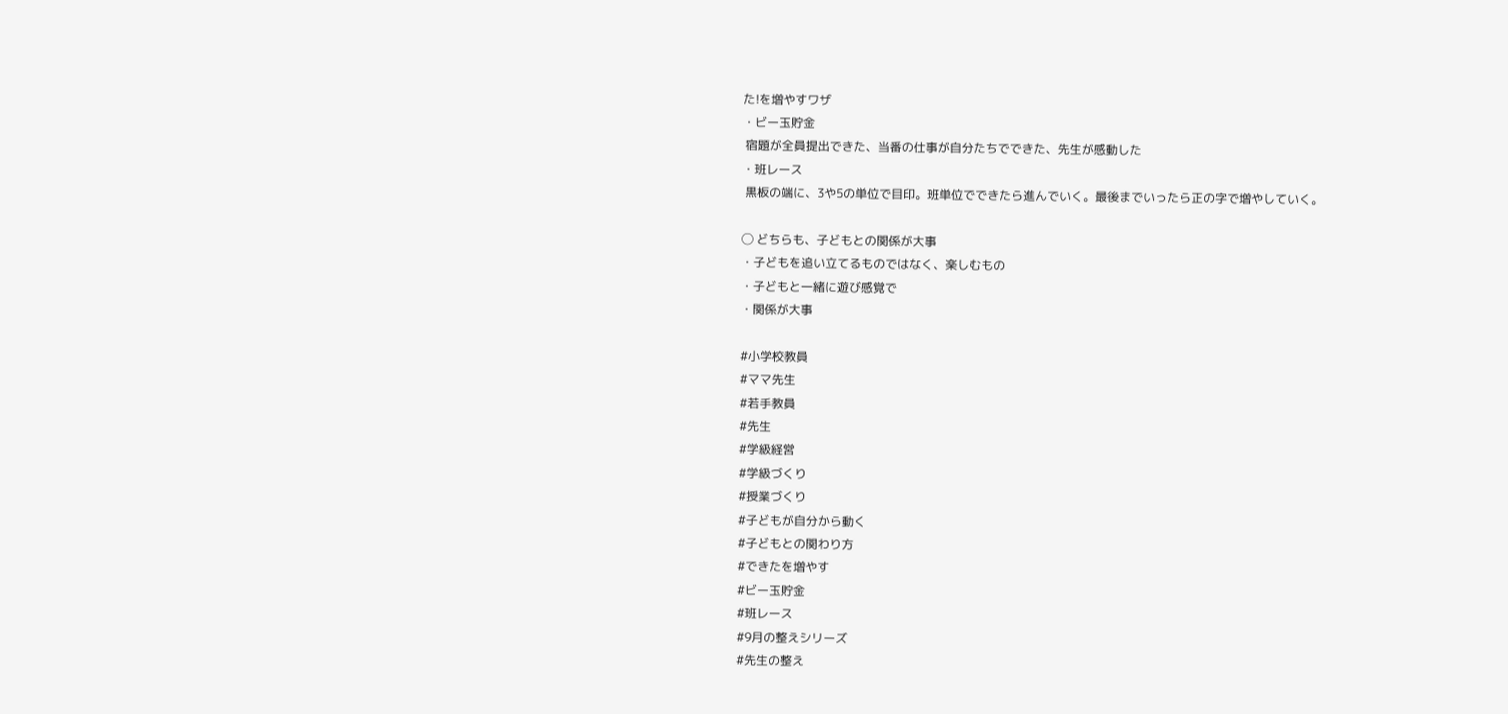た!を増やすワザ
・ビー玉貯金
 宿題が全員提出できた、当番の仕事が自分たちでできた、先生が感動した
・班レース
 黒板の端に、3や5の単位で目印。班単位でできたら進んでいく。最後までいったら正の字で増やしていく。

◯ どちらも、子どもとの関係が大事
・子どもを追い立てるものではなく、楽しむもの
・子どもと一緒に遊び感覚で
・関係が大事

#小学校教員
#ママ先生
#若手教員
#先生
#学級経営
#学級づくり
#授業づくり
#子どもが自分から動く
#子どもとの関わり方
#できたを増やす
#ビー玉貯金
#班レース
#9月の整えシリーズ
#先生の整え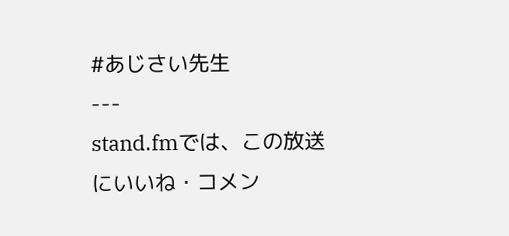#あじさい先生
---
stand.fmでは、この放送にいいね・コメン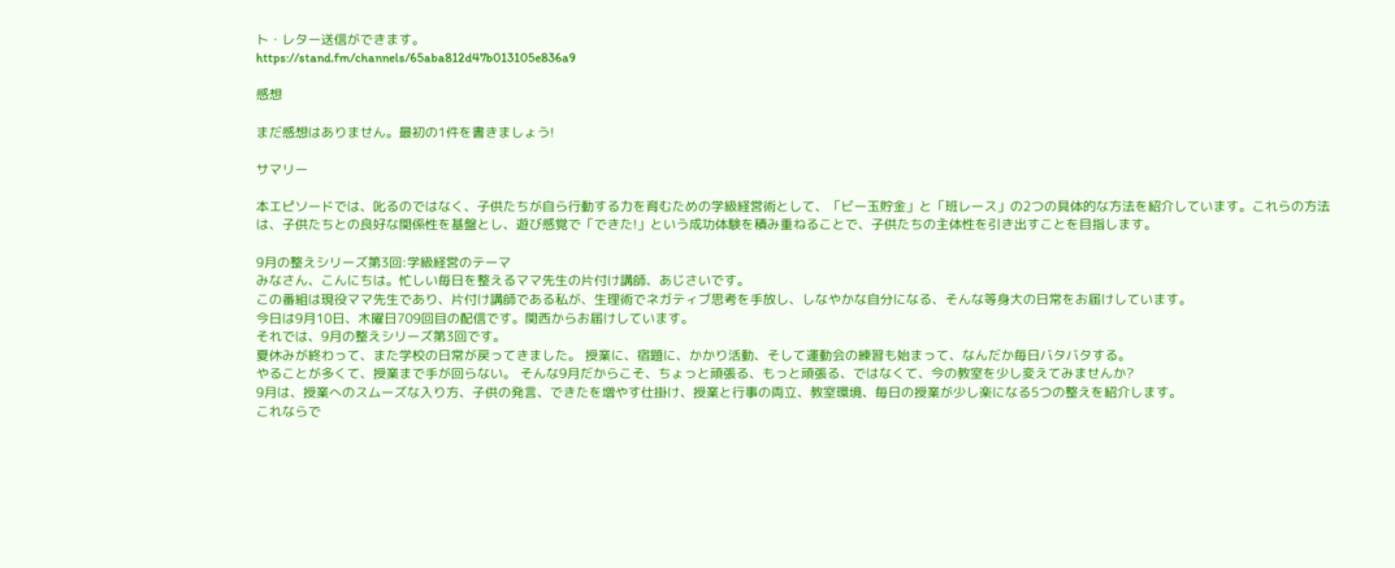ト・レター送信ができます。
https://stand.fm/channels/65aba812d47b013105e836a9

感想

まだ感想はありません。最初の1件を書きましょう!

サマリー

本エピソードでは、叱るのではなく、子供たちが自ら行動する力を育むための学級経営術として、「ビー玉貯金」と「班レース」の2つの具体的な方法を紹介しています。これらの方法は、子供たちとの良好な関係性を基盤とし、遊び感覚で「できた!」という成功体験を積み重ねることで、子供たちの主体性を引き出すことを目指します。

9月の整えシリーズ第3回:学級経営のテーマ
みなさん、こんにちは。忙しい毎日を整えるママ先生の片付け講師、あじさいです。
この番組は現役ママ先生であり、片付け講師である私が、生理術でネガティブ思考を手放し、しなやかな自分になる、そんな等身大の日常をお届けしています。
今日は9月10日、木曜日709回目の配信です。関西からお届けしています。
それでは、9月の整えシリーズ第3回です。
夏休みが終わって、また学校の日常が戻ってきました。 授業に、宿題に、かかり活動、そして運動会の練習も始まって、なんだか毎日バタバタする。
やることが多くて、授業まで手が回らない。 そんな9月だからこそ、ちょっと頑張る、もっと頑張る、ではなくて、今の教室を少し変えてみませんか?
9月は、授業へのスムーズな入り方、子供の発言、できたを増やす仕掛け、授業と行事の両立、教室環境、毎日の授業が少し楽になる5つの整えを紹介します。
これならで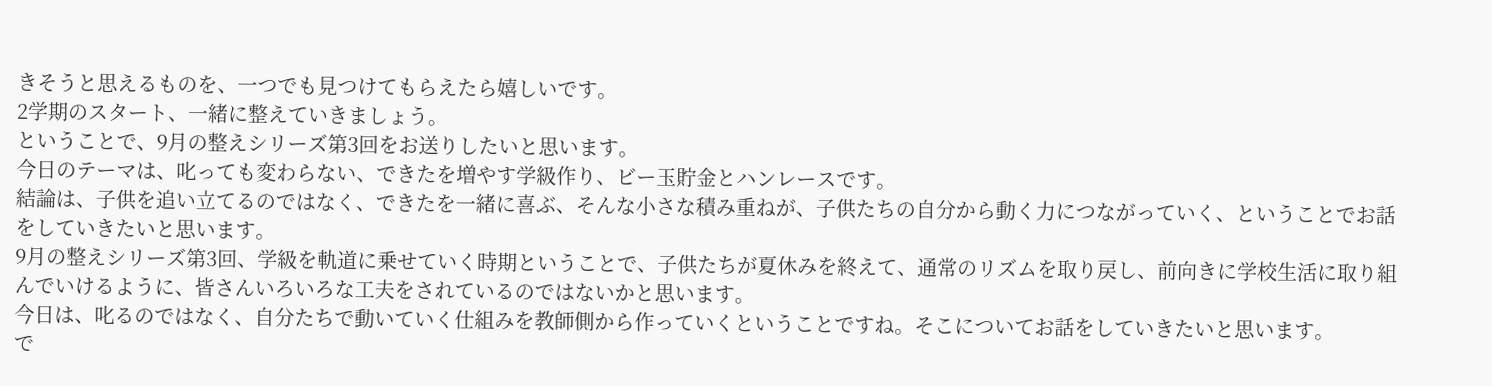きそうと思えるものを、一つでも見つけてもらえたら嬉しいです。
2学期のスタート、一緒に整えていきましょう。
ということで、9月の整えシリーズ第3回をお送りしたいと思います。
今日のテーマは、叱っても変わらない、できたを増やす学級作り、ビー玉貯金とハンレースです。
結論は、子供を追い立てるのではなく、できたを一緒に喜ぶ、そんな小さな積み重ねが、子供たちの自分から動く力につながっていく、ということでお話をしていきたいと思います。
9月の整えシリーズ第3回、学級を軌道に乗せていく時期ということで、子供たちが夏休みを終えて、通常のリズムを取り戻し、前向きに学校生活に取り組んでいけるように、皆さんいろいろな工夫をされているのではないかと思います。
今日は、叱るのではなく、自分たちで動いていく仕組みを教師側から作っていくということですね。そこについてお話をしていきたいと思います。
で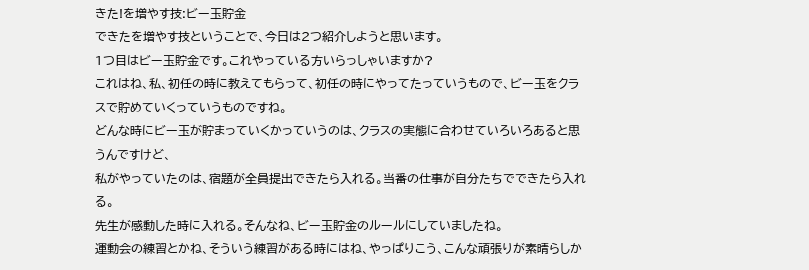きた!を増やす技:ビー玉貯金
できたを増やす技ということで、今日は2つ紹介しようと思います。
1つ目はビー玉貯金です。これやっている方いらっしゃいますか?
これはね、私、初任の時に教えてもらって、初任の時にやってたっていうもので、ビー玉をクラスで貯めていくっていうものですね。
どんな時にビー玉が貯まっていくかっていうのは、クラスの実態に合わせていろいろあると思うんですけど、
私がやっていたのは、宿題が全員提出できたら入れる。当番の仕事が自分たちでできたら入れる。
先生が感動した時に入れる。そんなね、ビー玉貯金のルールにしていましたね。
運動会の練習とかね、そういう練習がある時にはね、やっぱりこう、こんな頑張りが素晴らしか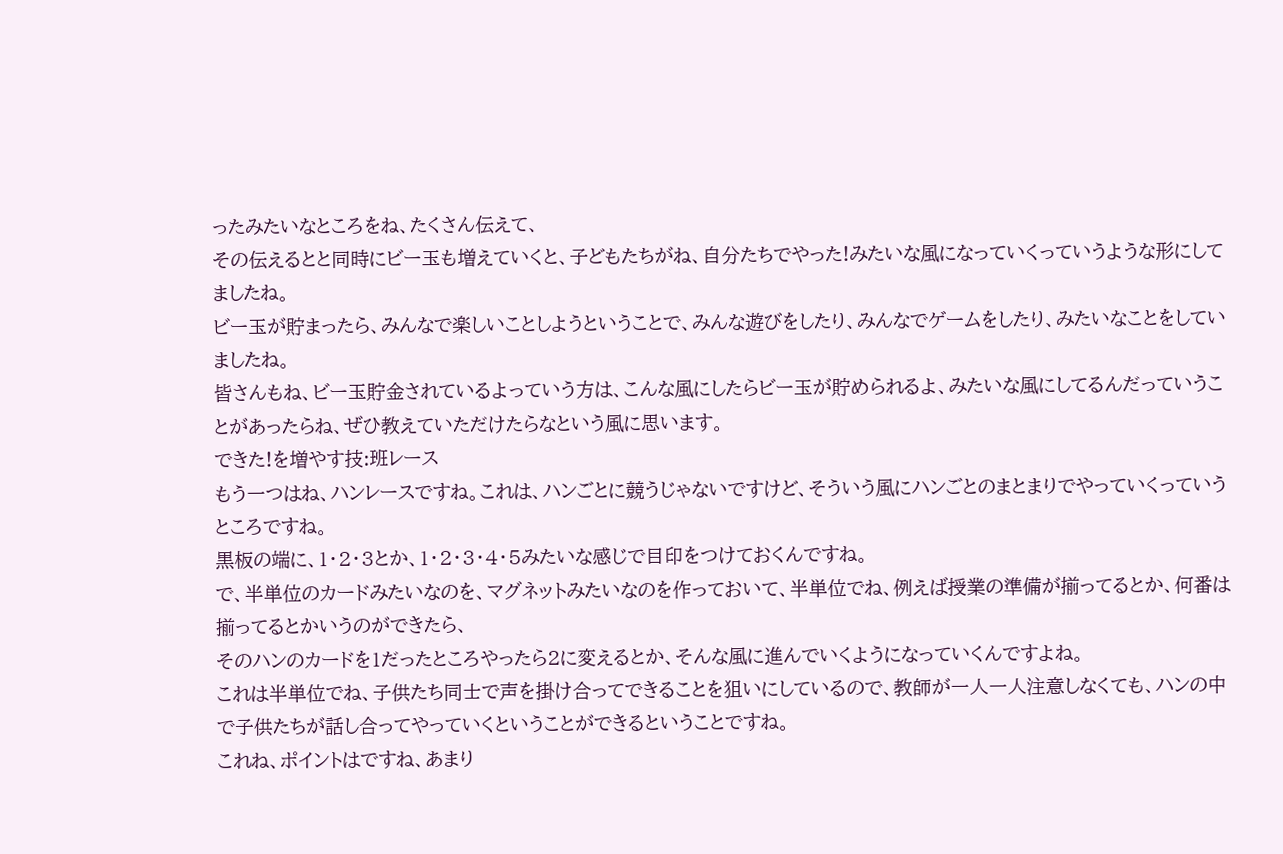ったみたいなところをね、たくさん伝えて、
その伝えるとと同時にビー玉も増えていくと、子どもたちがね、自分たちでやった!みたいな風になっていくっていうような形にしてましたね。
ビー玉が貯まったら、みんなで楽しいことしようということで、みんな遊びをしたり、みんなでゲームをしたり、みたいなことをしていましたね。
皆さんもね、ビー玉貯金されているよっていう方は、こんな風にしたらビー玉が貯められるよ、みたいな風にしてるんだっていうことがあったらね、ぜひ教えていただけたらなという風に思います。
できた!を増やす技:班レース
もう一つはね、ハンレースですね。これは、ハンごとに競うじゃないですけど、そういう風にハンごとのまとまりでやっていくっていうところですね。
黒板の端に、1・2・3とか、1・2・3・4・5みたいな感じで目印をつけておくんですね。
で、半単位のカードみたいなのを、マグネットみたいなのを作っておいて、半単位でね、例えば授業の準備が揃ってるとか、何番は揃ってるとかいうのができたら、
そのハンのカードを1だったところやったら2に変えるとか、そんな風に進んでいくようになっていくんですよね。
これは半単位でね、子供たち同士で声を掛け合ってできることを狙いにしているので、教師が一人一人注意しなくても、ハンの中で子供たちが話し合ってやっていくということができるということですね。
これね、ポイントはですね、あまり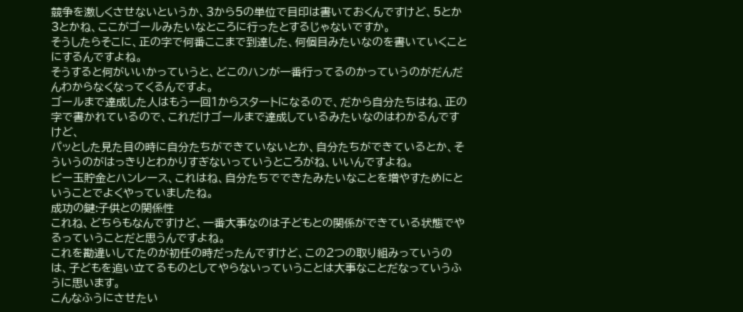競争を激しくさせないというか、3から5の単位で目印は書いておくんですけど、5とか3とかね、ここがゴールみたいなところに行ったとするじゃないですか。
そうしたらそこに、正の字で何番ここまで到達した、何個目みたいなのを書いていくことにするんですよね。
そうすると何がいいかっていうと、どこのハンが一番行ってるのかっていうのがだんだんわからなくなってくるんですよ。
ゴールまで達成した人はもう一回1からスタートになるので、だから自分たちはね、正の字で書かれているので、これだけゴールまで達成しているみたいなのはわかるんですけど、
パッとした見た目の時に自分たちができていないとか、自分たちができているとか、そういうのがはっきりとわかりすぎないっていうところがね、いいんですよね。
ビー玉貯金とハンレース、これはね、自分たちでできたみたいなことを増やすためにということでよくやっていましたね。
成功の鍵:子供との関係性
これね、どちらもなんですけど、一番大事なのは子どもとの関係ができている状態でやるっていうことだと思うんですよね。
これを勘違いしてたのが初任の時だったんですけど、この2つの取り組みっていうのは、子どもを追い立てるものとしてやらないっていうことは大事なことだなっていうふうに思います。
こんなふうにさせたい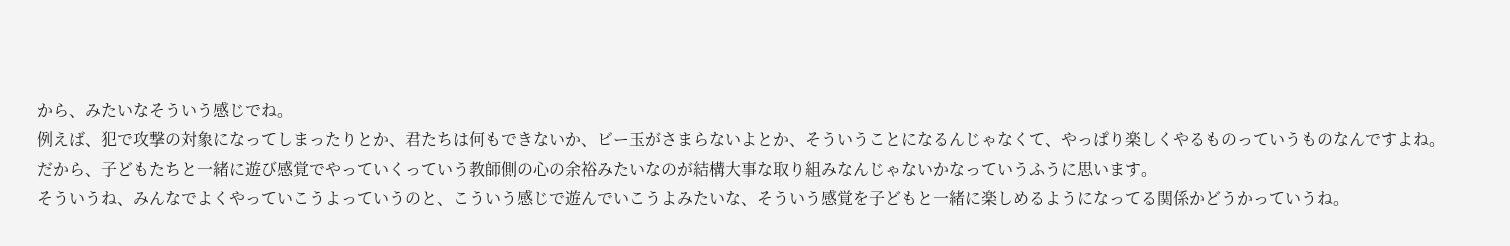から、みたいなそういう感じでね。
例えば、犯で攻撃の対象になってしまったりとか、君たちは何もできないか、ビー玉がさまらないよとか、そういうことになるんじゃなくて、やっぱり楽しくやるものっていうものなんですよね。
だから、子どもたちと一緒に遊び感覚でやっていくっていう教師側の心の余裕みたいなのが結構大事な取り組みなんじゃないかなっていうふうに思います。
そういうね、みんなでよくやっていこうよっていうのと、こういう感じで遊んでいこうよみたいな、そういう感覚を子どもと一緒に楽しめるようになってる関係かどうかっていうね。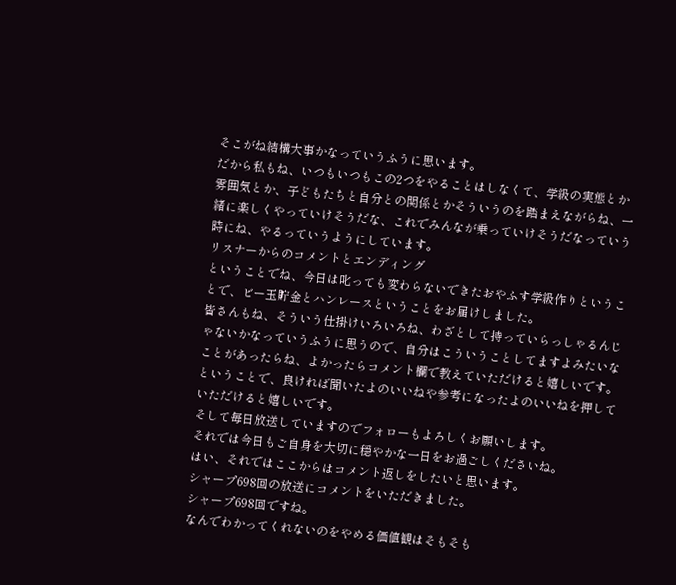そこがね結構大事かなっていうふうに思います。
だから私もね、いつもいつもこの2つをやることはしなくて、学級の実態とか雰囲気とか、子どもたちと自分との関係とかそういうのを踏まえながらね、一緒に楽しくやっていけそうだな、これでみんなが乗っていけそうだなっていう時にね、やるっていうようにしています。
リスナーからのコメントとエンディング
ということでね、今日は叱っても変わらないできたおやふす学級作りということで、ビー玉貯金とハンレースということをお届けしました。
皆さんもね、そういう仕掛けいろいろね、わざとして持っていらっしゃるんじゃないかなっていうふうに思うので、自分はこういうことしてますよみたいなことがあったらね、よかったらコメント欄で教えていただけると嬉しいです。
ということで、良ければ聞いたよのいいねや参考になったよのいいねを押していただけると嬉しいです。
そして毎日放送していますのでフォローもよろしくお願いします。
それでは今日もご自身を大切に穏やかな一日をお過ごしくださいね。
はい、それではここからはコメント返しをしたいと思います。
シャープ698回の放送にコメントをいただきました。
シャープ698回ですね。
なんでわかってくれないのをやめる価値観はそもそも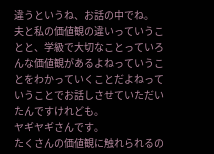違うというね、お話の中でね。
夫と私の価値観の違いっていうことと、学級で大切なことっていろんな価値観があるよねっていうことをわかっていくことだよねっていうことでお話しさせていただいたんですけれども。
ヤギヤギさんです。
たくさんの価値観に触れられるの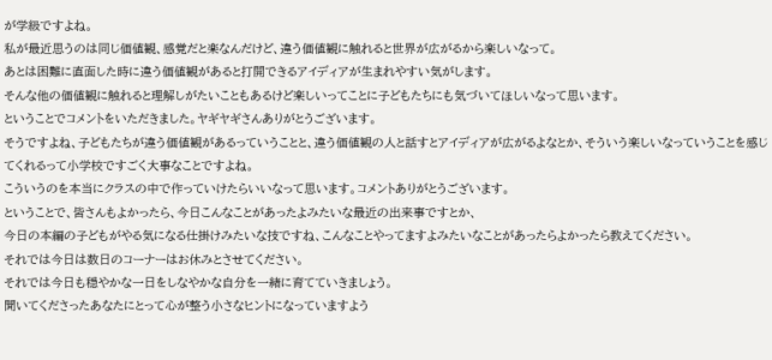が学級ですよね。
私が最近思うのは同じ価値観、感覚だと楽なんだけど、違う価値観に触れると世界が広がるから楽しいなって。
あとは困難に直面した時に違う価値観があると打開できるアイディアが生まれやすい気がします。
そんな他の価値観に触れると理解しがたいこともあるけど楽しいってことに子どもたちにも気づいてほしいなって思います。
ということでコメントをいただきました。ヤギヤギさんありがとうございます。
そうですよね、子どもたちが違う価値観があるっていうことと、違う価値観の人と話すとアイディアが広がるよなとか、そういう楽しいなっていうことを感じてくれるって小学校ですごく大事なことですよね。
こういうのを本当にクラスの中で作っていけたらいいなって思います。コメントありがとうございます。
ということで、皆さんもよかったら、今日こんなことがあったよみたいな最近の出来事ですとか、
今日の本編の子どもがやる気になる仕掛けみたいな技ですね、こんなことやってますよみたいなことがあったらよかったら教えてください。
それでは今日は数日のコーナーはお休みとさせてください。
それでは今日も穏やかな一日をしなやかな自分を一緒に育てていきましょう。
聞いてくださったあなたにとって心が整う小さなヒントになっていますよう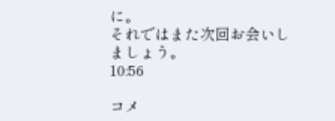に。
それではまた次回お会いしましょう。
10:56

コメ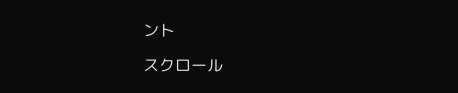ント

スクロール